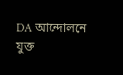DA আন্দোলনে যুক্ত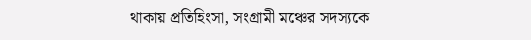থাকায় প্রতিহিংসা, সংগ্রামী মঞ্চের সদস্যকে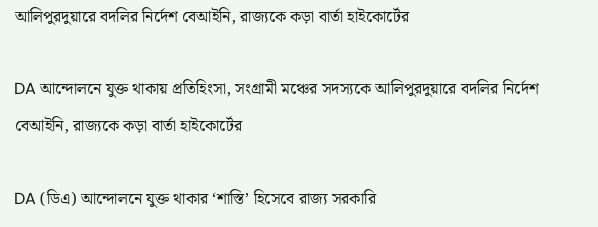আলিপুরদুয়ারে বদলির নির্দেশ বেআইনি, রাজ্যকে কড়া বার্তা হাইকোর্টের

DA আন্দোলনে যুক্ত থাকায় প্রতিহিংসা, সংগ্রামী মঞ্চের সদস্যকে আলিপুরদুয়ারে বদলির নির্দেশ বেআইনি, রাজ্যকে কড়া বার্তা হাইকোর্টের

DA (ডিএ) আন্দোলনে যুক্ত থাকার ‘শাস্তি’ হিসেবে রাজ্য সরকারি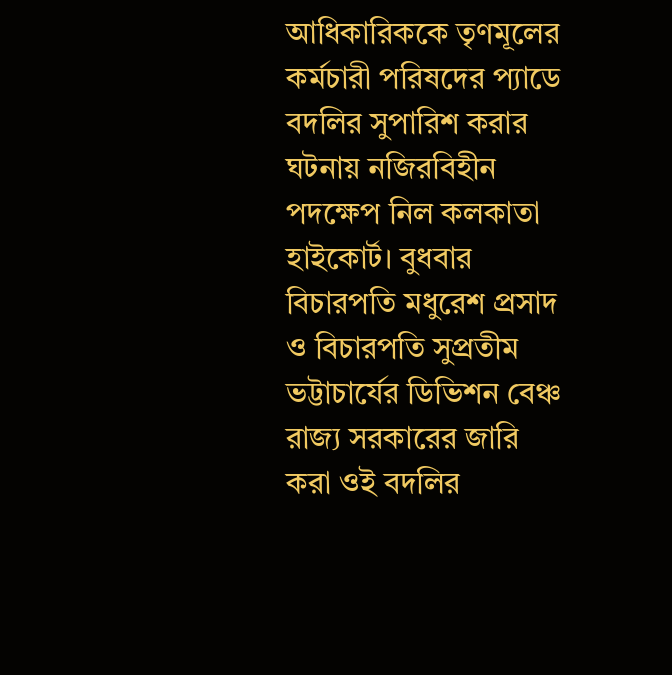আধিকারিককে তৃণমূলের কর্মচারী পরিষদের প্যাডে বদলির সুপারিশ করার ঘটনায় নজিরবিহীন পদক্ষেপ নিল কলকাতা হাইকোর্ট। বুধবার বিচারপতি মধুরেশ প্রসাদ ও বিচারপতি সুপ্রতীম ভট্টাচার্যের ডিভিশন বেঞ্চ রাজ্য সরকারের জারি করা ওই বদলির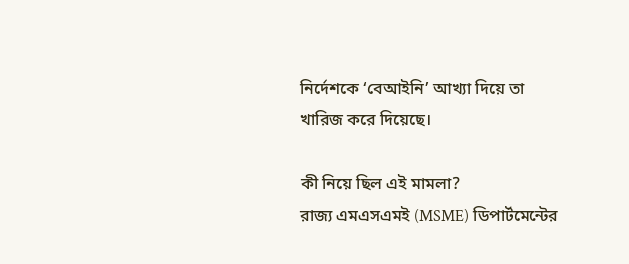নির্দেশকে ‘বেআইনি’ আখ্যা দিয়ে তা খারিজ করে দিয়েছে।

কী নিয়ে ছিল এই মামলা?
রাজ্য এমএসএমই (MSME) ডিপার্টমেন্টের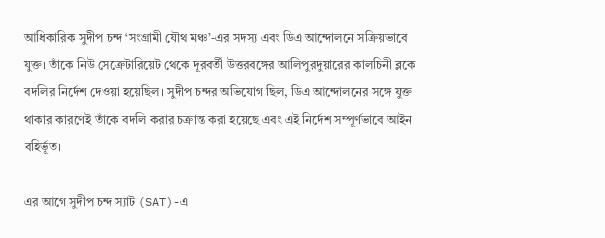আধিকারিক সুদীপ চন্দ ‘সংগ্রামী যৌথ মঞ্চ’-এর সদস্য এবং ডিএ আন্দোলনে সক্রিয়ভাবে যুক্ত। তাঁকে নিউ সেক্রেটারিয়েট থেকে দূরবর্তী উত্তরবঙ্গের আলিপুরদুয়ারের কালচিনী ব্লকে বদলির নির্দেশ দেওয়া হয়েছিল। সুদীপ চন্দর অভিযোগ ছিল, ডিএ আন্দোলনের সঙ্গে যুক্ত থাকার কারণেই তাঁকে বদলি করার চক্রান্ত করা হয়েছে এবং এই নির্দেশ সম্পূর্ণভাবে আইন বহির্ভূত।

এর আগে সুদীপ চন্দ স্যাট (SAT)-এ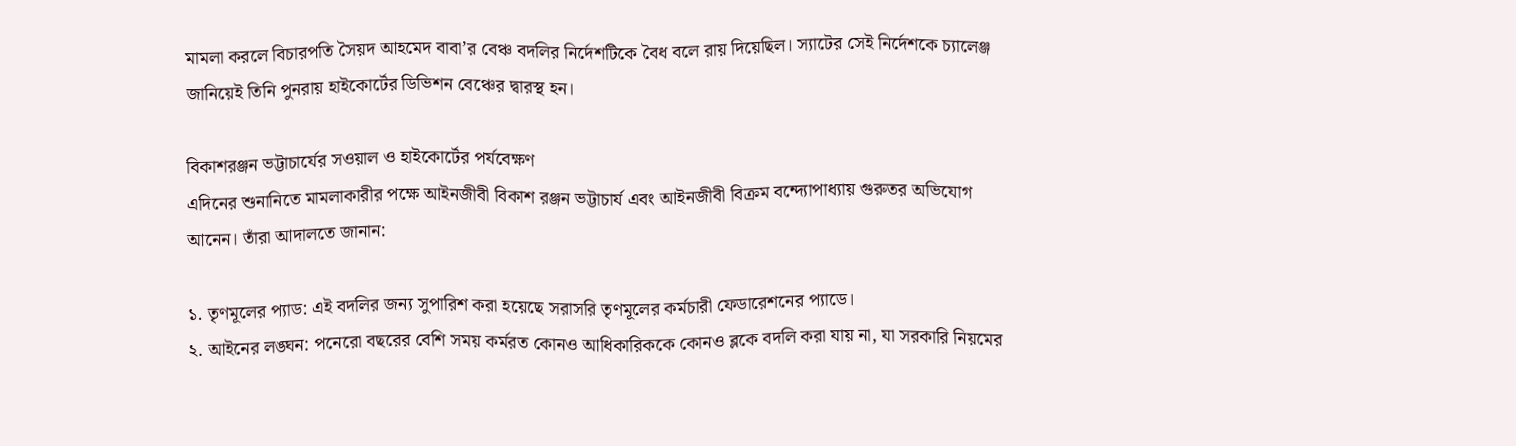মামলা করলে বিচারপতি সৈয়দ আহমেদ বাবা’র বেঞ্চ বদলির নির্দেশটিকে বৈধ বলে রায় দিয়েছিল। স্যাটের সেই নির্দেশকে চ্যালেঞ্জ জানিয়েই তিনি পুনরায় হাইকোর্টের ডিভিশন বেঞ্চের দ্বারস্থ হন।

বিকাশরঞ্জন ভট্টাচার্যের সওয়াল ও হাইকোর্টের পর্যবেক্ষণ
এদিনের শুনানিতে মামলাকারীর পক্ষে আইনজীবী বিকাশ রঞ্জন ভট্টাচার্য এবং আইনজীবী বিক্রম বন্দ্যোপাধ্যায় গুরুতর অভিযোগ আনেন। তাঁরা আদালতে জানান:

১. তৃণমূলের প্যাড: এই বদলির জন্য সুপারিশ করা হয়েছে সরাসরি তৃণমূলের কর্মচারী ফেডারেশনের প্যাডে।
২. আইনের লঙ্ঘন: পনেরো বছরের বেশি সময় কর্মরত কোনও আধিকারিককে কোনও ব্লকে বদলি করা যায় না, যা সরকারি নিয়মের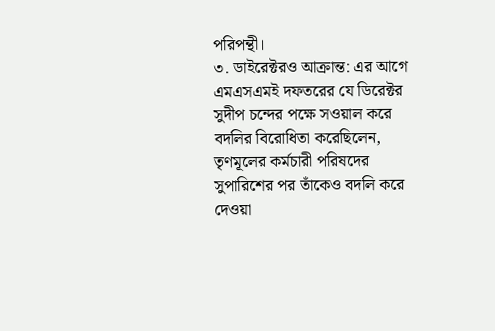পরিপন্থী।
৩. ডাইরেক্টরও আক্রান্ত: এর আগে এমএসএমই দফতরের যে ডিরেক্টর সুদীপ চন্দের পক্ষে সওয়াল করে বদলির বিরোধিতা করেছিলেন, তৃণমূলের কর্মচারী পরিষদের সুপারিশের পর তাঁকেও বদলি করে দেওয়া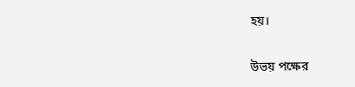হয়।

উভয় পক্ষের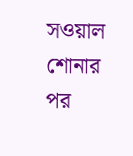সওয়াল শোনার পর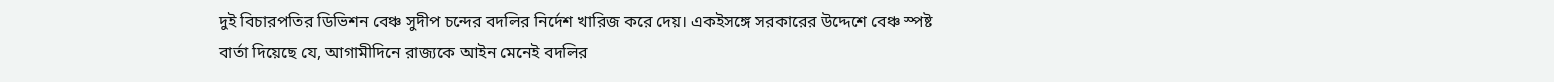দুই বিচারপতির ডিভিশন বেঞ্চ সুদীপ চন্দের বদলির নির্দেশ খারিজ করে দেয়। একইসঙ্গে সরকারের উদ্দেশে বেঞ্চ স্পষ্ট বার্তা দিয়েছে যে, আগামীদিনে রাজ্যকে আইন মেনেই বদলির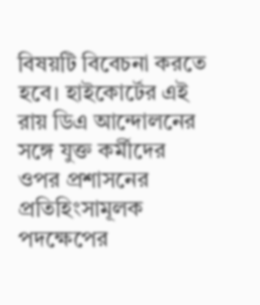বিষয়টি বিবেচনা করতে হবে। হাইকোর্টের এই রায় ডিএ আন্দোলনের সঙ্গে যুক্ত কর্মীদের ওপর প্রশাসনের প্রতিহিংসামূলক পদক্ষেপের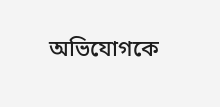অভিযোগকে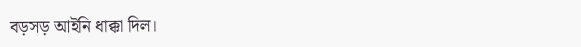বড়সড় আইনি ধাক্কা দিল।